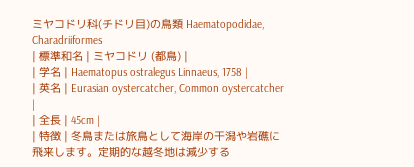ミヤコドリ科(チドリ目)の鳥類 Haematopodidae, Charadriiformes
| 標準和名 | ミヤコドリ (都鳥) |
| 学名 | Haematopus ostralegus Linnaeus, 1758 |
| 英名 | Eurasian oystercatcher, Common oystercatcher |
| 全長 | 45cm |
| 特徴 | 冬鳥または旅鳥として海岸の干潟や岩礁に飛来します。定期的な越冬地は減少する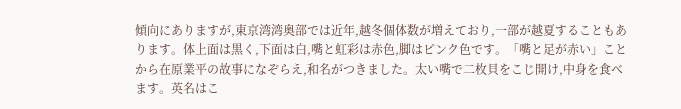傾向にありますが,東京湾湾奥部では近年,越冬個体数が増えており,一部が越夏することもあります。体上面は黒く,下面は白,嘴と虹彩は赤色,脚はピンク色です。「嘴と足が赤い」ことから在原業平の故事になぞらえ,和名がつきました。太い嘴で二枚貝をこじ開け,中身を食べます。英名はこ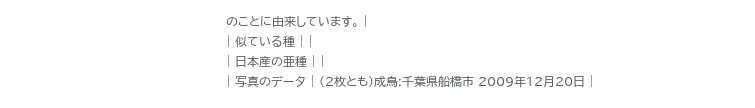のことに由来しています。 |
| 似ている種 | |
| 日本産の亜種 | |
| 写真のデータ | (2枚とも)成鳥:千葉県船橋市 2009年12月20日 |